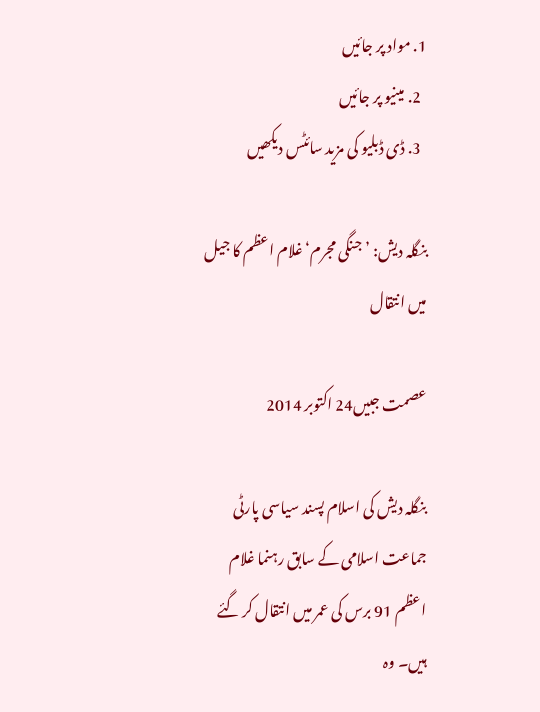1. مواد پر جائیں
  2. مینیو پر جائیں
  3. ڈی ڈبلیو کی مزید سائٹس دیکھیں

بنگلہ دیش: ’جنگی مجرم‘ غلام اعظم کا جیل میں انتقال

عصمت جبیں24 اکتوبر 2014

بنگلہ دیش کی اسلام پسند سیاسی پارٹی جماعت اسلامی کے سابق رہنما غلام اعظم 91 برس کی عمر میں انتقال کر گئے ہیں۔ وہ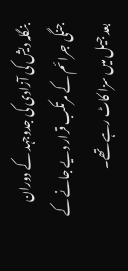بنگلہ دیش کی آزادی کی جدوجہد کے دوران جنگی جرائم کے مرتکب قرار دیے جانے کے بعد جیل میں سزا کاٹ رہے تھے۔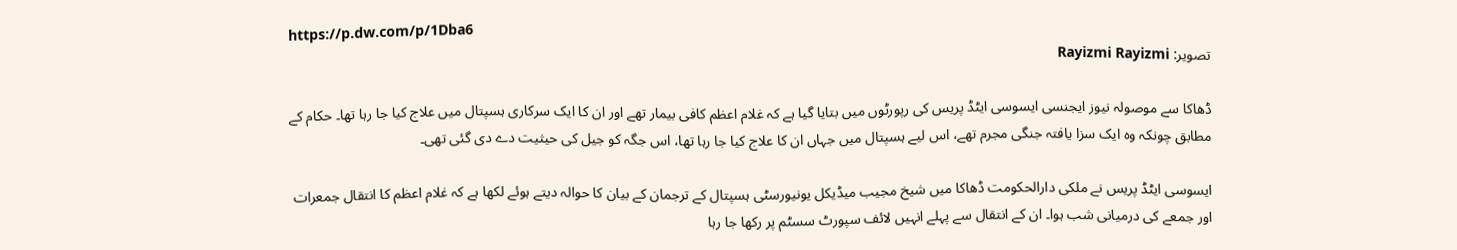https://p.dw.com/p/1Dba6
تصویر: Rayizmi Rayizmi

ڈھاکا سے موصولہ نیوز ایجنسی ایسوسی ایٹڈ پریس کی رپورٹوں میں بتایا گیا ہے کہ غلام اعظم کافی بیمار تھے اور ان کا ایک سرکاری ہسپتال میں علاج کیا جا رہا تھا۔ حکام کے مطابق چونکہ وہ ایک سزا یافتہ جنگی مجرم تھے، اس لیے ہسپتال میں جہاں ان کا علاج کیا جا رہا تھا، اس جگہ کو جیل کی حیثیت دے دی گئی تھی۔

ایسوسی ایٹڈ پریس نے ملکی دارالحکومت ڈھاکا میں شیخ مجیب میڈیکل یونیورسٹی ہسپتال کے ترجمان کے بیان کا حوالہ دیتے ہوئے لکھا ہے کہ غلام اعظم کا انتقال جمعرات اور جمعے کی درمیانی شب ہوا۔ ان کے انتقال سے پہلے انہیں لائف سپورٹ سسٹم پر رکھا جا رہا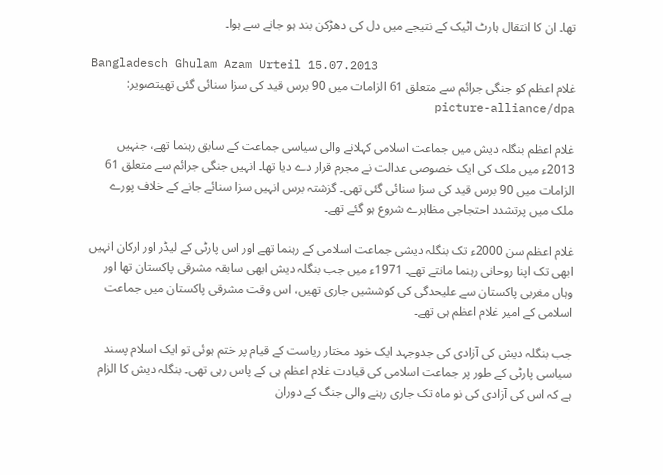تھا۔ ان کا انتقال ہارٹ اٹیک کے نتیجے میں دل کی دھڑکن بند ہو جانے سے ہوا۔

Bangladesch Ghulam Azam Urteil 15.07.2013
غلام اعظم کو جنگی جرائم سے متعلق 61 الزامات میں 90 برس قید کی سزا سنائی گئی تھیتصویر: picture-alliance/dpa

غلام اعظم بنگلہ دیش میں جماعت اسلامی کہلانے والی سیاسی جماعت کے سابق رہنما تھے، جنہیں 2013ء میں ملک کی ایک خصوصی عدالت نے مجرم قرار دے دیا تھا۔ انہیں جنگی جرائم سے متعلق 61 الزامات میں 90 برس قید کی سزا سنائی گئی تھی۔ گزشتہ برس انہیں سزا سنائے جانے کے خلاف پورے ملک میں پرتشدد احتجاجی مظاہرے شروع ہو گئے تھے۔

غلام اعظم سن 2000ء تک بنگلہ دیشی جماعت اسلامی کے رہنما تھے اور اس پارٹی کے لیڈر اور ارکان انہیں ابھی تک اپنا روحانی رہنما مانتے تھے۔ 1971ء میں جب بنگلہ دیش ابھی سابقہ مشرقی پاکستان تھا اور وہاں مغربی پاکستان سے علیحدگی کی کوششیں جاری تھیں، اس وقت مشرقی پاکستان میں جماعت اسلامی کے امیر غلام اعظم ہی تھے۔

جب بنگلہ دیش کی آزادی کی جدوجہد ایک خود مختار ریاست کے قیام پر ختم ہوئی تو ایک اسلام پسند سیاسی پارٹی کے طور پر جماعت اسلامی کی قیادت غلام اعظم ہی کے پاس رہی تھی۔ بنگلہ دیش کا الزام ہے کہ اس کی آزادی کی نو ماہ تک جاری رہنے والی جنگ کے دوران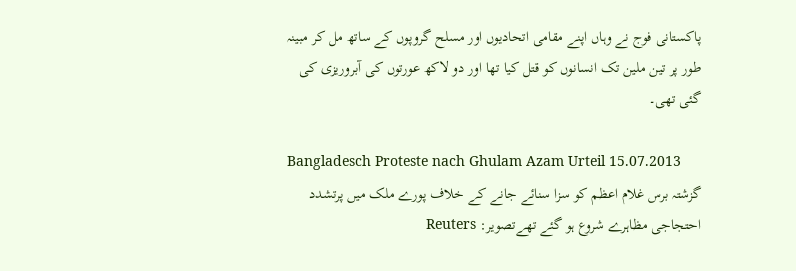پاکستانی فوج نے وہاں اپنے مقامی اتحادیوں اور مسلح گروپوں کے ساتھ مل کر مبینہ طور پر تین ملین تک انسانوں کو قتل کیا تھا اور دو لاکھ عورتوں کی آبروریزی کی گئی تھی۔

Bangladesch Proteste nach Ghulam Azam Urteil 15.07.2013
گزشتہ برس غلام اعظم کو سزا سنائے جانے کے خلاف پورے ملک میں پرتشدد احتجاجی مظاہرے شروع ہو گئے تھےتصویر: Reuters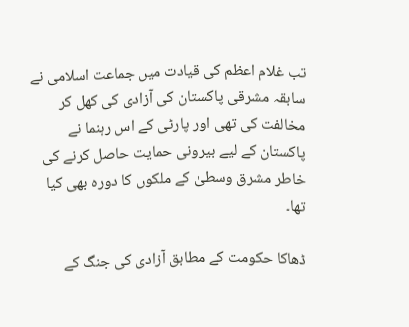تب غلام اعظم کی قیادت میں جماعت اسلامی نے سابقہ مشرقی پاکستان کی آزادی کی کھل کر مخالفت کی تھی اور پارٹی کے اس رہنما نے پاکستان کے لیے بیرونی حمایت حاصل کرنے کی خاطر مشرق وسطیٰ کے ملکوں کا دورہ بھی کیا تھا۔

ڈھاکا حکومت کے مطابق آزادی کی جنگ کے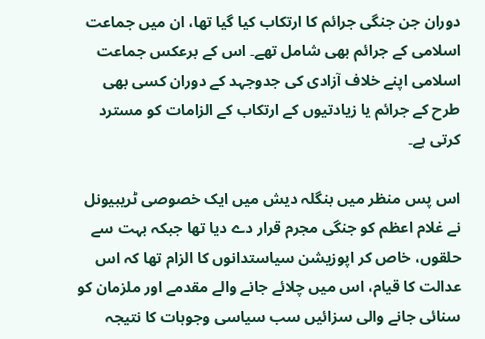دوران جن جنگی جرائم کا ارتکاب کیا گیا تھا، ان میں جماعت اسلامی کے جرائم بھی شامل تھے۔ اس کے برعکس جماعت اسلامی اپنے خلاف آزادی کی جدوجہد کے دوران کسی بھی طرح کے جرائم یا زیادتیوں کے ارتکاب کے الزامات کو مسترد کرتی ہے۔

اس پس منظر میں بنگلہ دیش میں ایک خصوصی ٹریبیونل نے غلام اعظم کو جنگی مجرم قرار دے دیا تھا جبکہ بہت سے حلقوں، خاص کر اپوزیشن سیاستدانوں کا الزام تھا کہ اس عدالت کا قیام، اس میں چلائے جانے والے مقدمے اور ملزمان کو سنائی جانے والی سزائیں سب سیاسی وجوہات کا نتیجہ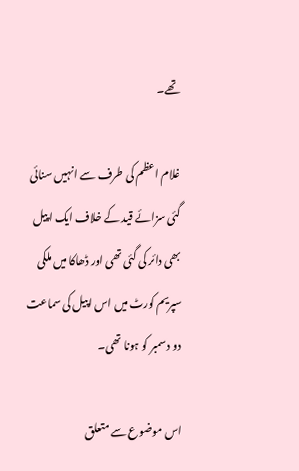تھے۔

غلام اعظم کی طرف سے انہیں سنائی گئی سزائے قید کے خلاف ایک اپیل بھی دائر کی گئی تھی اور ڈھاکا میں ملکی سپریم کورٹ میں اس اپیل کی سماعت دو دسمبر کو ہونا تھی۔

اس موضوع سے متعلق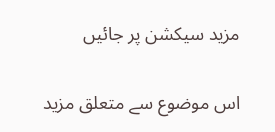مزید سیکشن پر جائیں

اس موضوع سے متعلق مزید